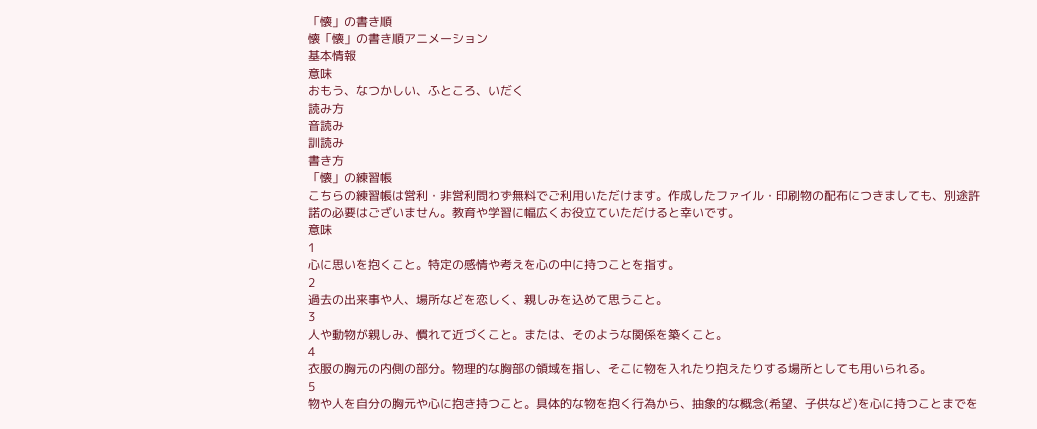「懐」の書き順
懐「懐」の書き順アニメーション
基本情報
意味
おもう、なつかしい、ふところ、いだく
読み方
音読み
訓読み
書き方
「懐」の練習帳
こちらの練習帳は営利・非営利問わず無料でご利用いただけます。作成したファイル・印刷物の配布につきましても、別途許諾の必要はございません。教育や学習に幅広くお役立ていただけると幸いです。
意味
1
心に思いを抱くこと。特定の感情や考えを心の中に持つことを指す。
2
過去の出来事や人、場所などを恋しく、親しみを込めて思うこと。
3
人や動物が親しみ、慣れて近づくこと。または、そのような関係を築くこと。
4
衣服の胸元の内側の部分。物理的な胸部の領域を指し、そこに物を入れたり抱えたりする場所としても用いられる。
5
物や人を自分の胸元や心に抱き持つこと。具体的な物を抱く行為から、抽象的な概念(希望、子供など)を心に持つことまでを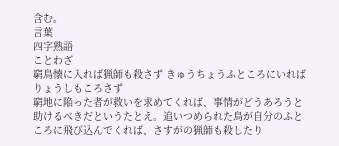含む。
言葉
四字熟語
ことわざ
窮鳥懐に入れば猟師も殺さず きゅうちょうふところにいればりょうしもころさず
窮地に陥った者が救いを求めてくれば、事情がどうあろうと助けるべきだというたとえ。追いつめられた鳥が自分のふところに飛び込んでくれば、さすがの猟師も殺したり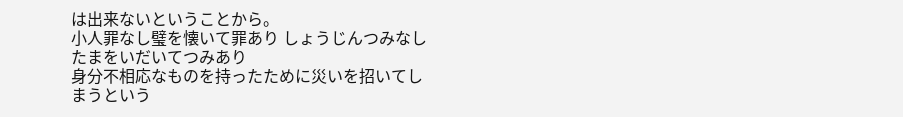は出来ないということから。
小人罪なし璧を懐いて罪あり しょうじんつみなしたまをいだいてつみあり
身分不相応なものを持ったために災いを招いてしまうという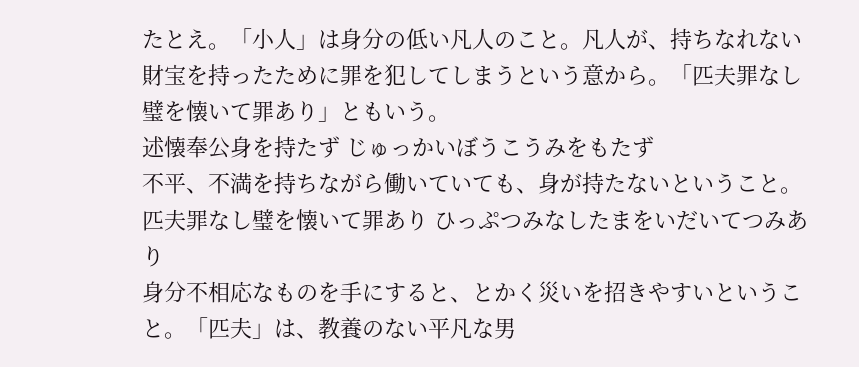たとえ。「小人」は身分の低い凡人のこと。凡人が、持ちなれない財宝を持ったために罪を犯してしまうという意から。「匹夫罪なし璧を懐いて罪あり」ともいう。
述懐奉公身を持たず じゅっかいぼうこうみをもたず
不平、不満を持ちながら働いていても、身が持たないということ。
匹夫罪なし璧を懐いて罪あり ひっぷつみなしたまをいだいてつみあり
身分不相応なものを手にすると、とかく災いを招きやすいということ。「匹夫」は、教養のない平凡な男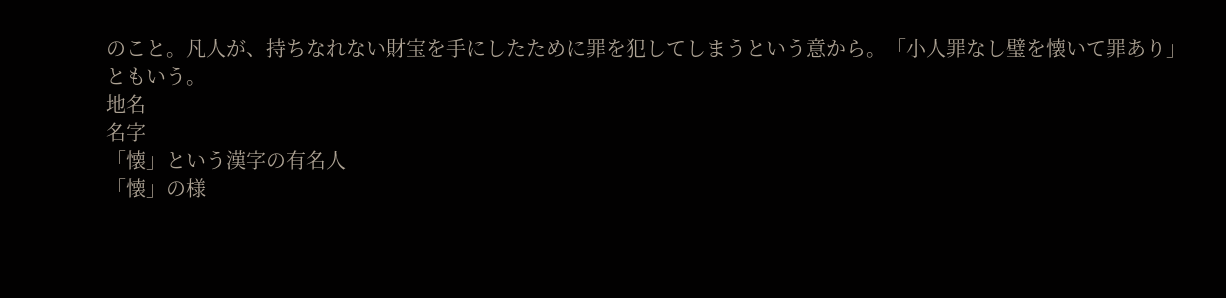のこと。凡人が、持ちなれない財宝を手にしたために罪を犯してしまうという意から。「小人罪なし璧を懐いて罪あり」ともいう。
地名
名字
「懐」という漢字の有名人
「懐」の様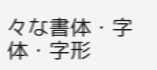々な書体・字体・字形